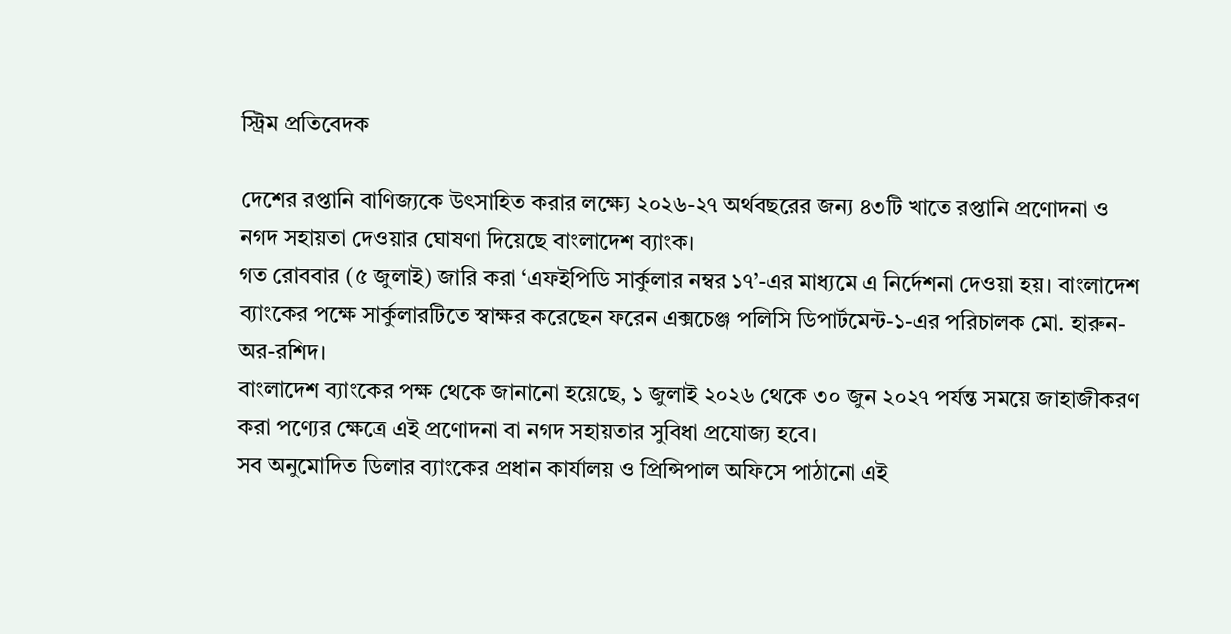স্ট্রিম প্রতিবেদক

দেশের রপ্তানি বাণিজ্যকে উৎসাহিত করার লক্ষ্যে ২০২৬-২৭ অর্থবছরের জন্য ৪৩টি খাতে রপ্তানি প্রণোদনা ও নগদ সহায়তা দেওয়ার ঘোষণা দিয়েছে বাংলাদেশ ব্যাংক।
গত রোববার (৫ জুলাই) জারি করা ‘এফইপিডি সার্কুলার নম্বর ১৭’-এর মাধ্যমে এ নির্দেশনা দেওয়া হয়। বাংলাদেশ ব্যাংকের পক্ষে সার্কুলারটিতে স্বাক্ষর করেছেন ফরেন এক্সচেঞ্জ পলিসি ডিপার্টমেন্ট-১-এর পরিচালক মো. হারুন-অর-রশিদ।
বাংলাদেশ ব্যাংকের পক্ষ থেকে জানানো হয়েছে, ১ জুলাই ২০২৬ থেকে ৩০ জুন ২০২৭ পর্যন্ত সময়ে জাহাজীকরণ করা পণ্যের ক্ষেত্রে এই প্রণোদনা বা নগদ সহায়তার সুবিধা প্রযোজ্য হবে।
সব অনুমোদিত ডিলার ব্যাংকের প্রধান কার্যালয় ও প্রিন্সিপাল অফিসে পাঠানো এই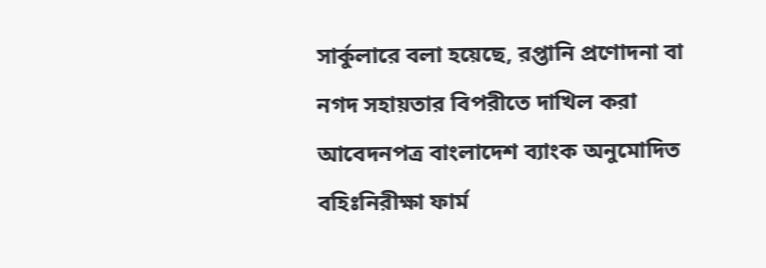সার্কুলারে বলা হয়েছে, রপ্তানি প্রণোদনা বা নগদ সহায়তার বিপরীতে দাখিল করা আবেদনপত্র বাংলাদেশ ব্যাংক অনুমোদিত বহিঃনিরীক্ষা ফার্ম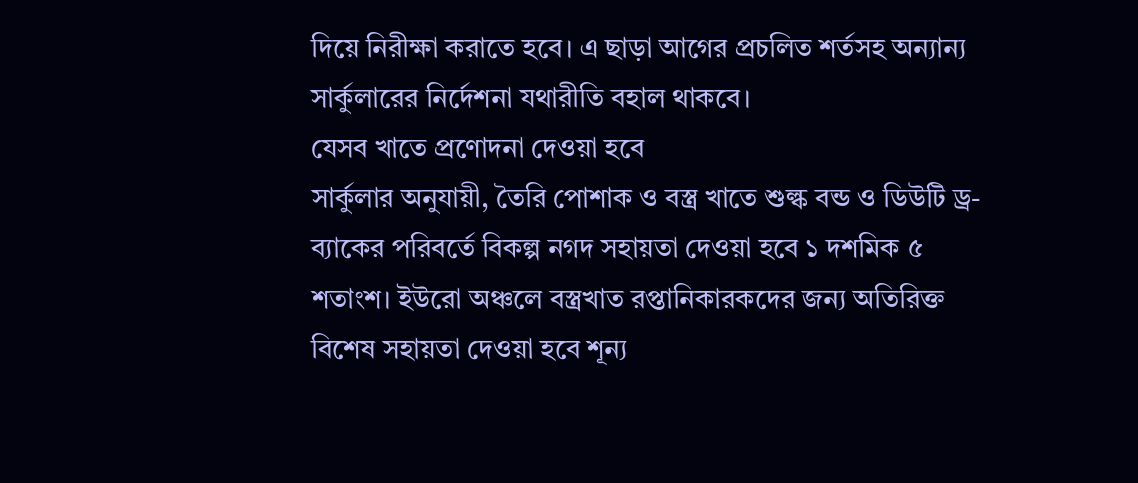দিয়ে নিরীক্ষা করাতে হবে। এ ছাড়া আগের প্রচলিত শর্তসহ অন্যান্য সার্কুলারের নির্দেশনা যথারীতি বহাল থাকবে।
যেসব খাতে প্রণোদনা দেওয়া হবে
সার্কুলার অনুযায়ী, তৈরি পোশাক ও বস্ত্র খাতে শুল্ক বন্ড ও ডিউটি ড্র-ব্যাকের পরিবর্তে বিকল্প নগদ সহায়তা দেওয়া হবে ১ দশমিক ৫ শতাংশ। ইউরো অঞ্চলে বস্ত্রখাত রপ্তানিকারকদের জন্য অতিরিক্ত বিশেষ সহায়তা দেওয়া হবে শূন্য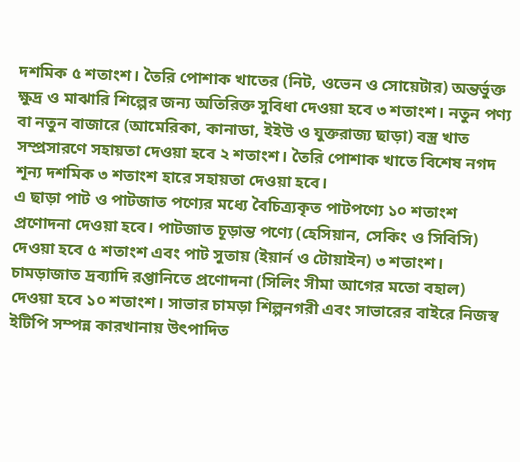দশমিক ৫ শতাংশ। তৈরি পোশাক খাতের (নিট, ওভেন ও সোয়েটার) অন্তর্ভুক্ত ক্ষুদ্র ও মাঝারি শিল্পের জন্য অতিরিক্ত সুবিধা দেওয়া হবে ৩ শতাংশ। নতুন পণ্য বা নতুন বাজারে (আমেরিকা, কানাডা, ইইউ ও যুক্তরাজ্য ছাড়া) বস্ত্র খাত সম্প্রসারণে সহায়তা দেওয়া হবে ২ শতাংশ। তৈরি পোশাক খাতে বিশেষ নগদ শূন্য দশমিক ৩ শতাংশ হারে সহায়তা দেওয়া হবে।
এ ছাড়া পাট ও পাটজাত পণ্যের মধ্যে বৈচিত্র্যকৃত পাটপণ্যে ১০ শতাংশ প্রণোদনা দেওয়া হবে। পাটজাত চূড়ান্ত পণ্যে (হেসিয়ান, সেকিং ও সিবিসি) দেওয়া হবে ৫ শতাংশ এবং পাট সুতায় (ইয়ার্ন ও টোয়াইন) ৩ শতাংশ।
চামড়াজাত দ্রব্যাদি রপ্তানিতে প্রণোদনা (সিলিং সীমা আগের মতো বহাল) দেওয়া হবে ১০ শতাংশ। সাভার চামড়া শিল্পনগরী এবং সাভারের বাইরে নিজস্ব ইটিপি সম্পন্ন কারখানায় উৎপাদিত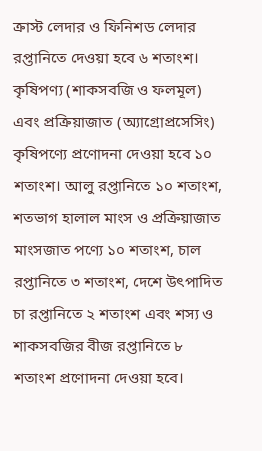ক্রাস্ট লেদার ও ফিনিশড লেদার রপ্তানিতে দেওয়া হবে ৬ শতাংশ।
কৃষিপণ্য (শাকসবজি ও ফলমূল) এবং প্রক্রিয়াজাত (অ্যাগ্রোপ্রসেসিং) কৃষিপণ্যে প্রণোদনা দেওয়া হবে ১০ শতাংশ। আলু রপ্তানিতে ১০ শতাংশ, শতভাগ হালাল মাংস ও প্রক্রিয়াজাত মাংসজাত পণ্যে ১০ শতাংশ, চাল রপ্তানিতে ৩ শতাংশ, দেশে উৎপাদিত চা রপ্তানিতে ২ শতাংশ এবং শস্য ও শাকসবজির বীজ রপ্তানিতে ৮ শতাংশ প্রণোদনা দেওয়া হবে।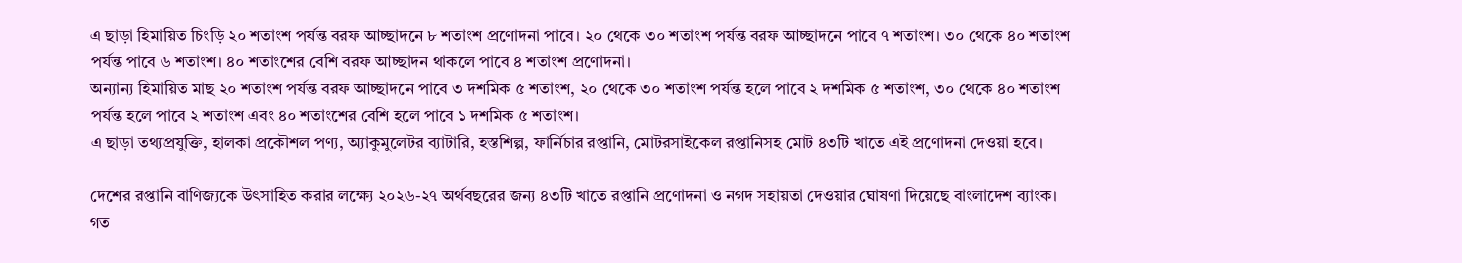এ ছাড়া হিমায়িত চিংড়ি ২০ শতাংশ পর্যন্ত বরফ আচ্ছাদনে ৮ শতাংশ প্রণোদনা পাবে। ২০ থেকে ৩০ শতাংশ পর্যন্ত বরফ আচ্ছাদনে পাবে ৭ শতাংশ। ৩০ থেকে ৪০ শতাংশ পর্যন্ত পাবে ৬ শতাংশ। ৪০ শতাংশের বেশি বরফ আচ্ছাদন থাকলে পাবে ৪ শতাংশ প্রণোদনা।
অন্যান্য হিমায়িত মাছ ২০ শতাংশ পর্যন্ত বরফ আচ্ছাদনে পাবে ৩ দশমিক ৫ শতাংশ, ২০ থেকে ৩০ শতাংশ পর্যন্ত হলে পাবে ২ দশমিক ৫ শতাংশ, ৩০ থেকে ৪০ শতাংশ পর্যন্ত হলে পাবে ২ শতাংশ এবং ৪০ শতাংশের বেশি হলে পাবে ১ দশমিক ৫ শতাংশ।
এ ছাড়া তথ্যপ্রযুক্তি, হালকা প্রকৌশল পণ্য, অ্যাকুমুলেটর ব্যাটারি, হস্তশিল্প, ফার্নিচার রপ্তানি, মোটরসাইকেল রপ্তানিসহ মোট ৪৩টি খাতে এই প্রণোদনা দেওয়া হবে।

দেশের রপ্তানি বাণিজ্যকে উৎসাহিত করার লক্ষ্যে ২০২৬-২৭ অর্থবছরের জন্য ৪৩টি খাতে রপ্তানি প্রণোদনা ও নগদ সহায়তা দেওয়ার ঘোষণা দিয়েছে বাংলাদেশ ব্যাংক।
গত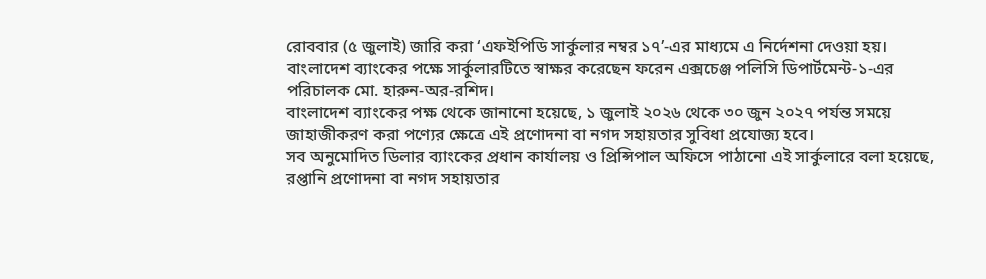রোববার (৫ জুলাই) জারি করা ‘এফইপিডি সার্কুলার নম্বর ১৭’-এর মাধ্যমে এ নির্দেশনা দেওয়া হয়। বাংলাদেশ ব্যাংকের পক্ষে সার্কুলারটিতে স্বাক্ষর করেছেন ফরেন এক্সচেঞ্জ পলিসি ডিপার্টমেন্ট-১-এর পরিচালক মো. হারুন-অর-রশিদ।
বাংলাদেশ ব্যাংকের পক্ষ থেকে জানানো হয়েছে, ১ জুলাই ২০২৬ থেকে ৩০ জুন ২০২৭ পর্যন্ত সময়ে জাহাজীকরণ করা পণ্যের ক্ষেত্রে এই প্রণোদনা বা নগদ সহায়তার সুবিধা প্রযোজ্য হবে।
সব অনুমোদিত ডিলার ব্যাংকের প্রধান কার্যালয় ও প্রিন্সিপাল অফিসে পাঠানো এই সার্কুলারে বলা হয়েছে, রপ্তানি প্রণোদনা বা নগদ সহায়তার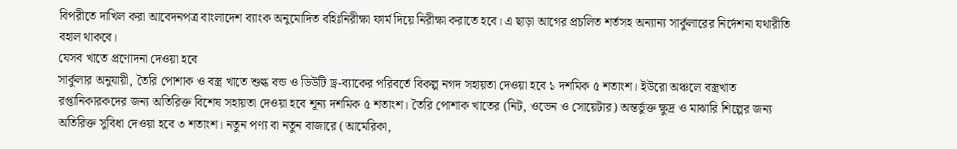বিপরীতে দাখিল করা আবেদনপত্র বাংলাদেশ ব্যাংক অনুমোদিত বহিঃনিরীক্ষা ফার্ম দিয়ে নিরীক্ষা করাতে হবে। এ ছাড়া আগের প্রচলিত শর্তসহ অন্যান্য সার্কুলারের নির্দেশনা যথারীতি বহাল থাকবে।
যেসব খাতে প্রণোদনা দেওয়া হবে
সার্কুলার অনুযায়ী, তৈরি পোশাক ও বস্ত্র খাতে শুল্ক বন্ড ও ডিউটি ড্র-ব্যাকের পরিবর্তে বিকল্প নগদ সহায়তা দেওয়া হবে ১ দশমিক ৫ শতাংশ। ইউরো অঞ্চলে বস্ত্রখাত রপ্তানিকারকদের জন্য অতিরিক্ত বিশেষ সহায়তা দেওয়া হবে শূন্য দশমিক ৫ শতাংশ। তৈরি পোশাক খাতের (নিট, ওভেন ও সোয়েটার) অন্তর্ভুক্ত ক্ষুদ্র ও মাঝারি শিল্পের জন্য অতিরিক্ত সুবিধা দেওয়া হবে ৩ শতাংশ। নতুন পণ্য বা নতুন বাজারে (আমেরিকা,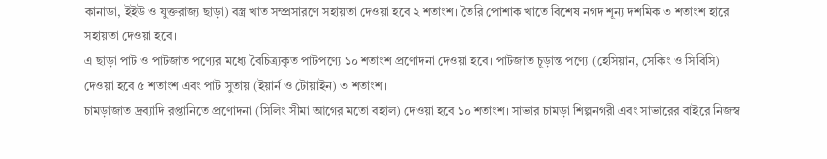কানাডা, ইইউ ও যুক্তরাজ্য ছাড়া) বস্ত্র খাত সম্প্রসারণে সহায়তা দেওয়া হবে ২ শতাংশ। তৈরি পোশাক খাতে বিশেষ নগদ শূন্য দশমিক ৩ শতাংশ হারে সহায়তা দেওয়া হবে।
এ ছাড়া পাট ও পাটজাত পণ্যের মধ্যে বৈচিত্র্যকৃত পাটপণ্যে ১০ শতাংশ প্রণোদনা দেওয়া হবে। পাটজাত চূড়ান্ত পণ্যে (হেসিয়ান, সেকিং ও সিবিসি) দেওয়া হবে ৫ শতাংশ এবং পাট সুতায় (ইয়ার্ন ও টোয়াইন) ৩ শতাংশ।
চামড়াজাত দ্রব্যাদি রপ্তানিতে প্রণোদনা (সিলিং সীমা আগের মতো বহাল) দেওয়া হবে ১০ শতাংশ। সাভার চামড়া শিল্পনগরী এবং সাভারের বাইরে নিজস্ব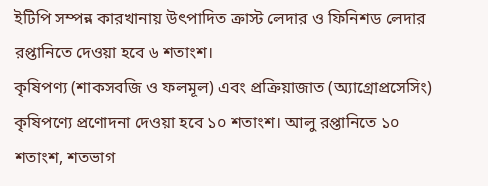ইটিপি সম্পন্ন কারখানায় উৎপাদিত ক্রাস্ট লেদার ও ফিনিশড লেদার রপ্তানিতে দেওয়া হবে ৬ শতাংশ।
কৃষিপণ্য (শাকসবজি ও ফলমূল) এবং প্রক্রিয়াজাত (অ্যাগ্রোপ্রসেসিং) কৃষিপণ্যে প্রণোদনা দেওয়া হবে ১০ শতাংশ। আলু রপ্তানিতে ১০ শতাংশ, শতভাগ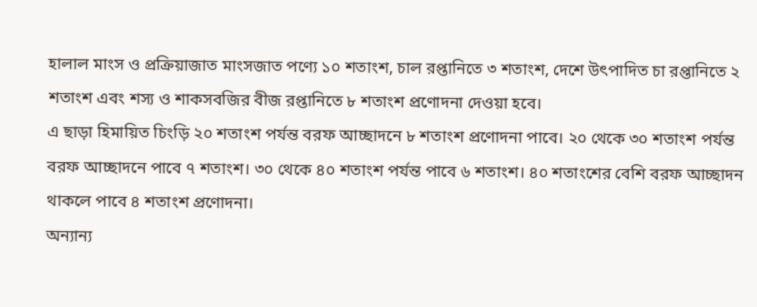হালাল মাংস ও প্রক্রিয়াজাত মাংসজাত পণ্যে ১০ শতাংশ, চাল রপ্তানিতে ৩ শতাংশ, দেশে উৎপাদিত চা রপ্তানিতে ২ শতাংশ এবং শস্য ও শাকসবজির বীজ রপ্তানিতে ৮ শতাংশ প্রণোদনা দেওয়া হবে।
এ ছাড়া হিমায়িত চিংড়ি ২০ শতাংশ পর্যন্ত বরফ আচ্ছাদনে ৮ শতাংশ প্রণোদনা পাবে। ২০ থেকে ৩০ শতাংশ পর্যন্ত বরফ আচ্ছাদনে পাবে ৭ শতাংশ। ৩০ থেকে ৪০ শতাংশ পর্যন্ত পাবে ৬ শতাংশ। ৪০ শতাংশের বেশি বরফ আচ্ছাদন থাকলে পাবে ৪ শতাংশ প্রণোদনা।
অন্যান্য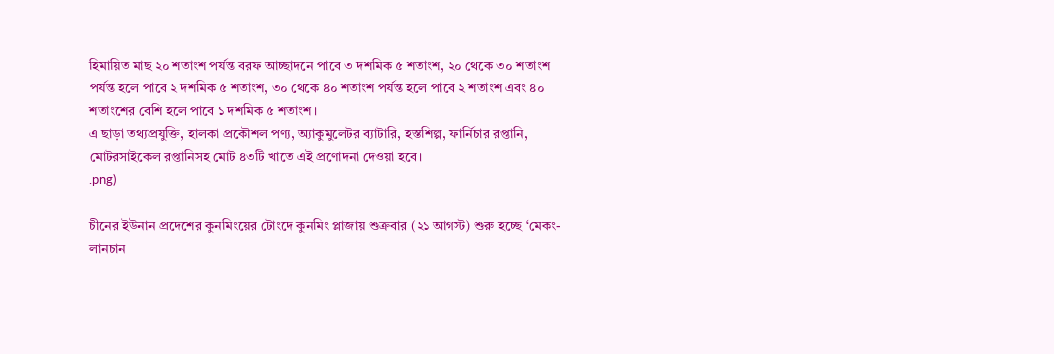হিমায়িত মাছ ২০ শতাংশ পর্যন্ত বরফ আচ্ছাদনে পাবে ৩ দশমিক ৫ শতাংশ, ২০ থেকে ৩০ শতাংশ পর্যন্ত হলে পাবে ২ দশমিক ৫ শতাংশ, ৩০ থেকে ৪০ শতাংশ পর্যন্ত হলে পাবে ২ শতাংশ এবং ৪০ শতাংশের বেশি হলে পাবে ১ দশমিক ৫ শতাংশ।
এ ছাড়া তথ্যপ্রযুক্তি, হালকা প্রকৌশল পণ্য, অ্যাকুমুলেটর ব্যাটারি, হস্তশিল্প, ফার্নিচার রপ্তানি, মোটরসাইকেল রপ্তানিসহ মোট ৪৩টি খাতে এই প্রণোদনা দেওয়া হবে।
.png)

চীনের ইউনান প্রদেশের কুনমিংয়ের টোংদে কুনমিং প্লাজায় শুক্রবার (২১ আগস্ট) শুরু হচ্ছে ‘মেকং-লানচান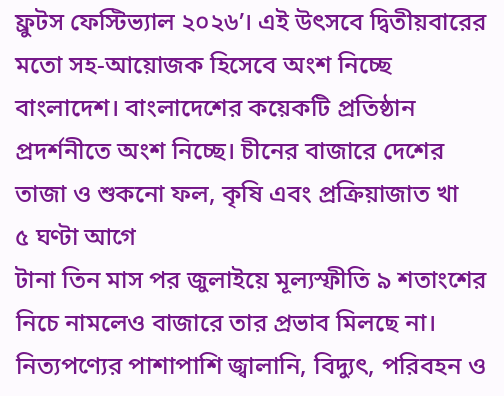ফ্রুটস ফেস্টিভ্যাল ২০২৬’। এই উৎসবে দ্বিতীয়বারের মতো সহ-আয়োজক হিসেবে অংশ নিচ্ছে বাংলাদেশ। বাংলাদেশের কয়েকটি প্রতিষ্ঠান প্রদর্শনীতে অংশ নিচ্ছে। চীনের বাজারে দেশের তাজা ও শুকনো ফল, কৃষি এবং প্রক্রিয়াজাত খা
৫ ঘণ্টা আগে
টানা তিন মাস পর জুলাইয়ে মূল্যস্ফীতি ৯ শতাংশের নিচে নামলেও বাজারে তার প্রভাব মিলছে না। নিত্যপণ্যের পাশাপাশি জ্বালানি, বিদ্যুৎ, পরিবহন ও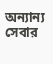অন্যান্য সেবার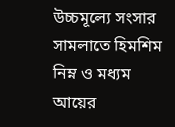উচ্চমূল্যে সংসার সামলাতে হিমশিম নিম্ন ও মধ্যম আয়ের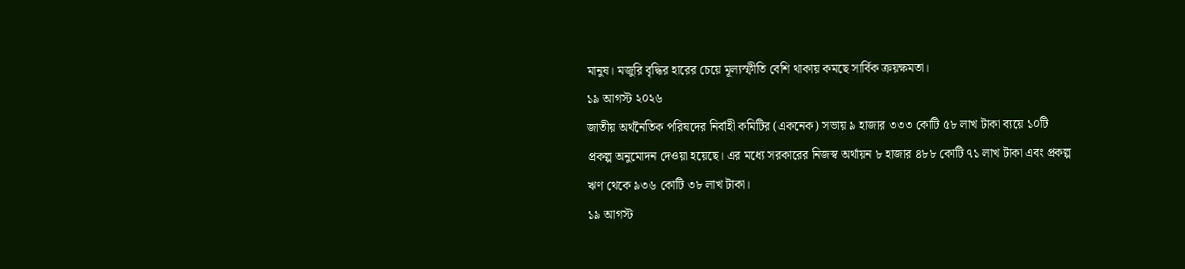মানুষ। মজুরি বৃদ্ধির হারের চেয়ে মূল্যস্ফীতি বেশি থাকায় কমছে সার্বিক ক্রয়ক্ষমতা।
১৯ আগস্ট ২০২৬
জাতীয় অর্থনৈতিক পরিষদের নির্বাহী কমিটির (একনেক) সভায় ৯ হাজার ৩৩৩ কোটি ৫৮ লাখ টাকা ব্যয়ে ১০টি প্রকল্প অনুমোদন দেওয়া হয়েছে। এর মধ্যে সরকারের নিজস্ব অর্থায়ন ৮ হাজার ৪৮৮ কোটি ৭১ লাখ টাকা এবং প্রকল্প ঋণ থেকে ৯৩৬ কোটি ৩৮ লাখ টাকা।
১৯ আগস্ট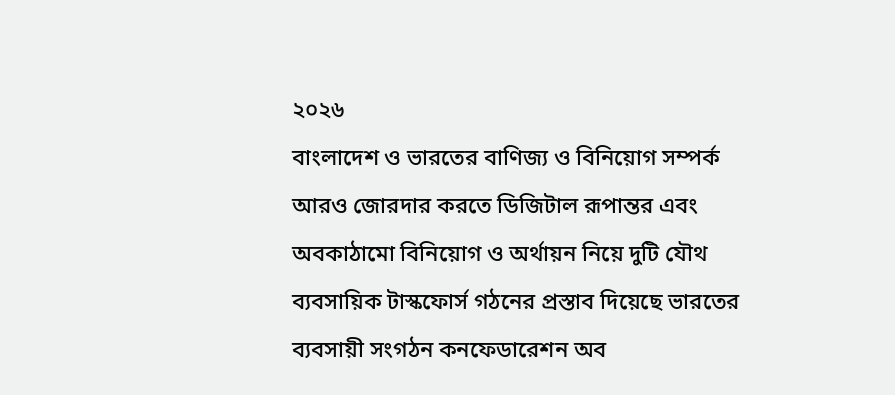২০২৬
বাংলাদেশ ও ভারতের বাণিজ্য ও বিনিয়োগ সম্পর্ক আরও জোরদার করতে ডিজিটাল রূপান্তর এবং অবকাঠামো বিনিয়োগ ও অর্থায়ন নিয়ে দুটি যৌথ ব্যবসায়িক টাস্কফোর্স গঠনের প্রস্তাব দিয়েছে ভারতের ব্যবসায়ী সংগঠন কনফেডারেশন অব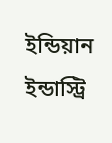ইন্ডিয়ান ইন্ডাস্ট্রি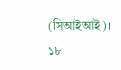(সিআইআই)।
১৮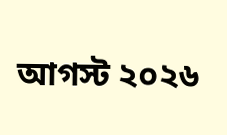আগস্ট ২০২৬